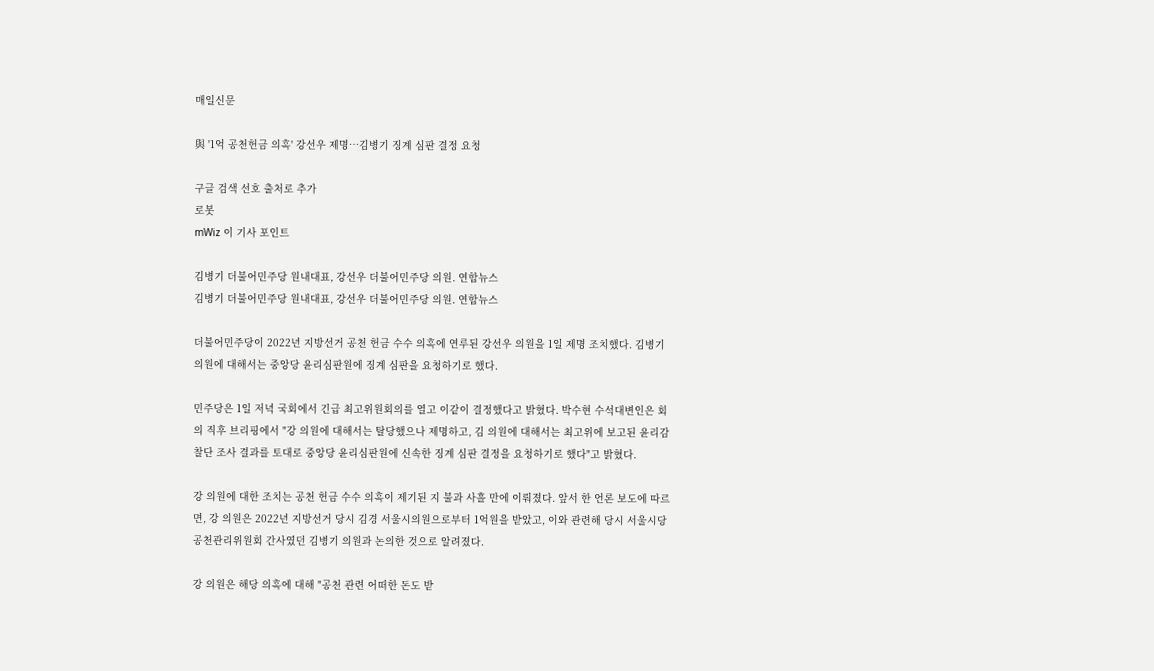매일신문

與 '1억 공천헌금 의혹' 강선우 제명…김병기 징계 심판 결정 요청

구글 검색 선호 출처로 추가
로봇
mWiz 이 기사 포인트

김병기 더불어민주당 원내대표, 강선우 더불어민주당 의원. 연합뉴스
김병기 더불어민주당 원내대표, 강선우 더불어민주당 의원. 연합뉴스

더불어민주당이 2022년 지방선거 공천 헌금 수수 의혹에 연루된 강선우 의원을 1일 제명 조치했다. 김병기 의원에 대해서는 중앙당 윤리심판원에 징계 심판을 요청하기로 했다.

민주당은 1일 저녁 국회에서 긴급 최고위원회의를 열고 이같이 결정했다고 밝혔다. 박수현 수석대변인은 회의 직후 브리핑에서 "강 의원에 대해서는 탈당했으나 제명하고, 김 의원에 대해서는 최고위에 보고된 윤리감찰단 조사 결과를 토대로 중앙당 윤리심판원에 신속한 징계 심판 결정을 요청하기로 했다"고 밝혔다.

강 의원에 대한 조치는 공천 헌금 수수 의혹이 제기된 지 불과 사흘 만에 이뤄졌다. 앞서 한 언론 보도에 따르면, 강 의원은 2022년 지방선거 당시 김경 서울시의원으로부터 1억원을 받았고, 이와 관련해 당시 서울시당 공천관리위원회 간사였던 김병기 의원과 논의한 것으로 알려졌다.

강 의원은 해당 의혹에 대해 "공천 관련 어떠한 돈도 받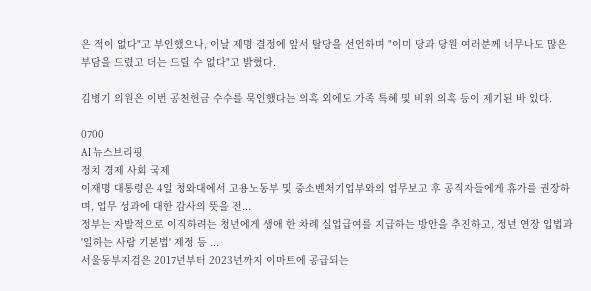은 적이 없다"고 부인했으나, 이날 제명 결정에 앞서 탈당을 선언하며 "이미 당과 당원 여러분께 너무나도 많은 부담을 드렸고 더는 드릴 수 없다"고 밝혔다.

김병기 의원은 이번 공천헌금 수수를 묵인했다는 의혹 외에도 가족 특혜 및 비위 의혹 등이 제기된 바 있다.

0700
AI 뉴스브리핑
정치 경제 사회 국제
이재명 대통령은 4일 청와대에서 고용노동부 및 중소벤처기업부와의 업무보고 후 공직자들에게 휴가를 권장하며, 업무 성과에 대한 감사의 뜻을 전...
정부는 자발적으로 이직하려는 청년에게 생애 한 차례 실업급여를 지급하는 방안을 추진하고, 정년 연장 입법과 '일하는 사람 기본법' 제정 등 ...
서울동부지검은 2017년부터 2023년까지 이마트에 공급되는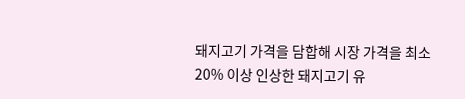돼지고기 가격을 담합해 시장 가격을 최소 20% 이상 인상한 돼지고기 유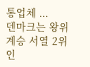통업체 ...
덴마크는 왕위 계승 서열 2위인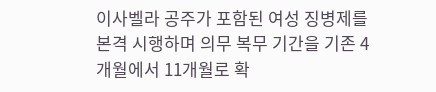이사벨라 공주가 포함된 여성 징병제를 본격 시행하며 의무 복무 기간을 기존 4개월에서 11개월로 확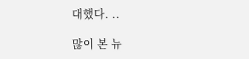대했다. ..

많이 본 뉴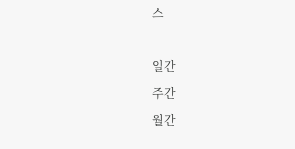스

일간
주간
월간